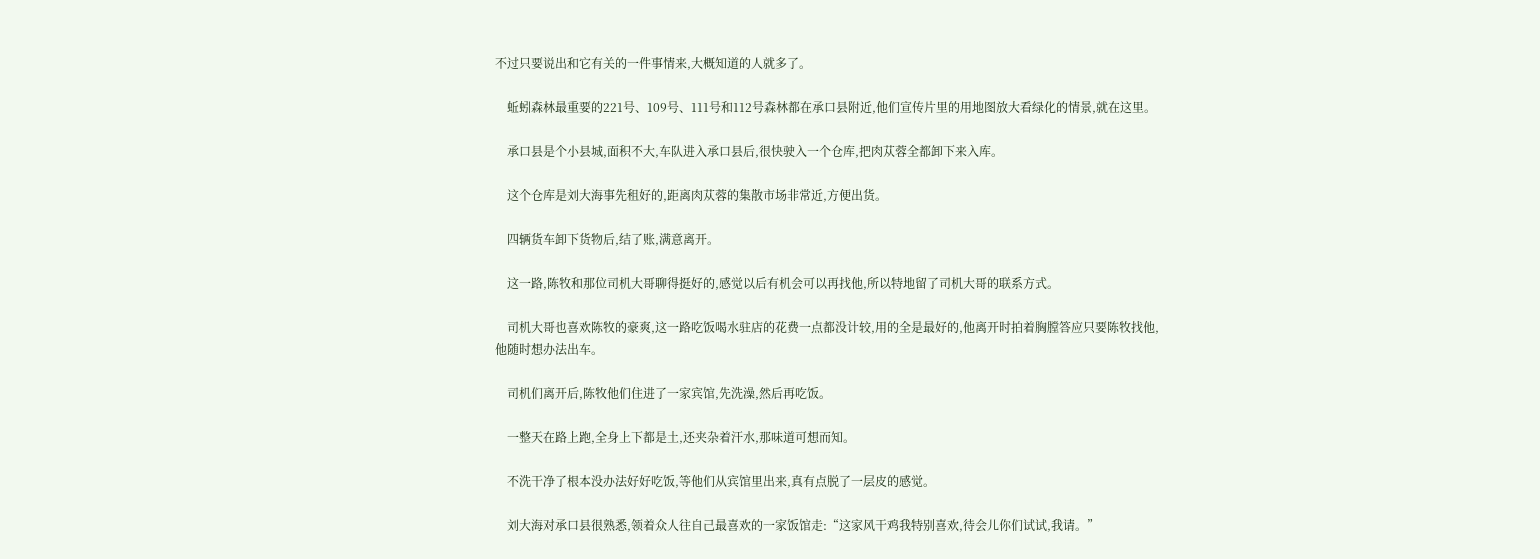不过只要说出和它有关的一件事情来,大概知道的人就多了。

    蚯蚓森林最重要的221号、109号、111号和112号森林都在承口县附近,他们宣传片里的用地图放大看绿化的情景,就在这里。

    承口县是个小县城,面积不大,车队进入承口县后,很快驶入一个仓库,把肉苁蓉全都卸下来入库。

    这个仓库是刘大海事先租好的,距离肉苁蓉的集散市场非常近,方便出货。

    四辆货车卸下货物后,结了账,满意离开。

    这一路,陈牧和那位司机大哥聊得挺好的,感觉以后有机会可以再找他,所以特地留了司机大哥的联系方式。

    司机大哥也喜欢陈牧的豪爽,这一路吃饭喝水驻店的花费一点都没计较,用的全是最好的,他离开时拍着胸膛答应只要陈牧找他,他随时想办法出车。

    司机们离开后,陈牧他们住进了一家宾馆,先洗澡,然后再吃饭。

    一整天在路上跑,全身上下都是土,还夹杂着汗水,那味道可想而知。

    不洗干净了根本没办法好好吃饭,等他们从宾馆里出来,真有点脱了一层皮的感觉。

    刘大海对承口县很熟悉,领着众人往自己最喜欢的一家饭馆走:“这家风干鸡我特别喜欢,待会儿你们试试,我请。”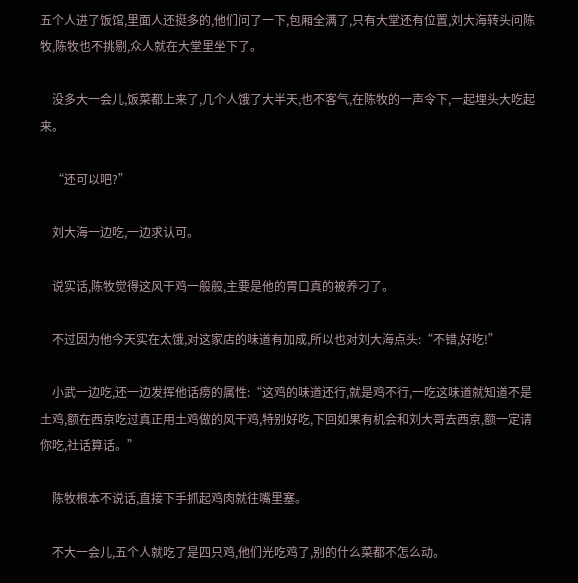五个人进了饭馆,里面人还挺多的,他们问了一下,包厢全满了,只有大堂还有位置,刘大海转头问陈牧,陈牧也不挑剔,众人就在大堂里坐下了。

    没多大一会儿,饭菜都上来了,几个人饿了大半天,也不客气,在陈牧的一声令下,一起埋头大吃起来。

    “还可以吧?”

    刘大海一边吃,一边求认可。

    说实话,陈牧觉得这风干鸡一般般,主要是他的胃口真的被养刁了。

    不过因为他今天实在太饿,对这家店的味道有加成,所以也对刘大海点头:“不错,好吃!”

    小武一边吃,还一边发挥他话痨的属性:“这鸡的味道还行,就是鸡不行,一吃这味道就知道不是土鸡,额在西京吃过真正用土鸡做的风干鸡,特别好吃,下回如果有机会和刘大哥去西京,额一定请你吃,社话算话。”

    陈牧根本不说话,直接下手抓起鸡肉就往嘴里塞。

    不大一会儿,五个人就吃了是四只鸡,他们光吃鸡了,别的什么菜都不怎么动。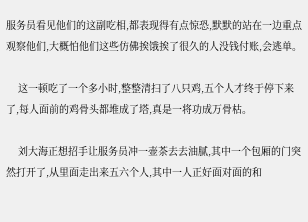服务员看见他们的这副吃相,都表现得有点惊恐,默默的站在一边重点观察他们,大概怕他们这些仿佛挨饿挨了很久的人没钱付账,会逃单。

    这一顿吃了一个多小时,整整清扫了八只鸡,五个人才终于停下来了,每人面前的鸡骨头都堆成了塔,真是一将功成万骨枯。

    刘大海正想招手让服务员冲一壶茶去去油腻,其中一个包厢的门突然打开了,从里面走出来五六个人,其中一人正好面对面的和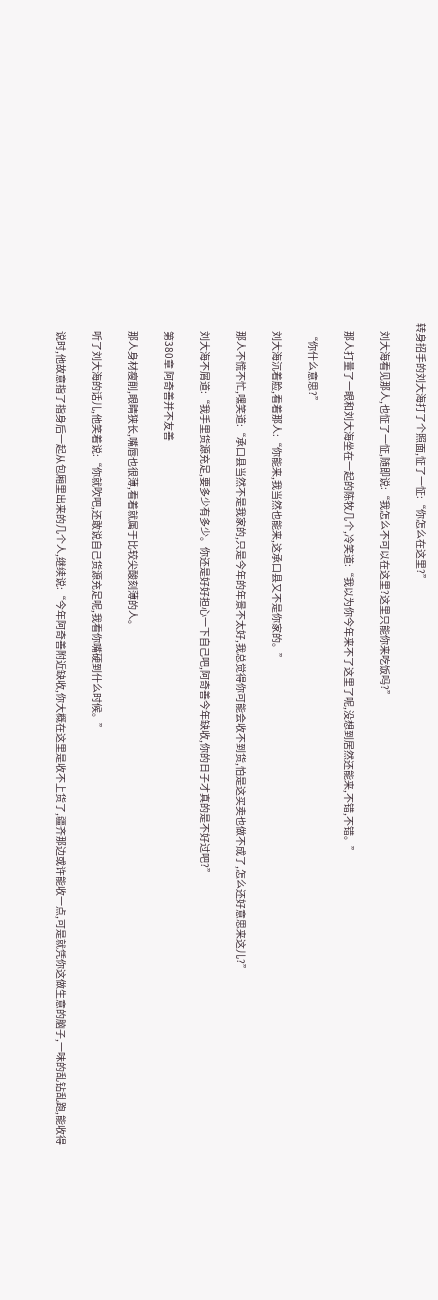转身招手的刘大海打了个照面,怔了一怔:“你怎么在这里?”

    刘大海看见那人,也怔了一怔,随即说:“我怎么不可以在这里?这里只能你来吃饭吗?”

    那人打量了一眼和刘大海坐在一起的陈牧几个,冷笑道:“我以为你今年来不了这里了呢,没想到居然还能来,不错,不错。”

    “你什么意思?”

    刘大海沉着脸,看着那人:“你能来,我当然也能来,这承口县又不是你家的。”

    那人不慌不忙,嘿笑道:“承口县当然不是我家的,只是今年的年景不太好,我总觉得你可能会收不到货,怕是这买卖也做不成了,怎么还好意思来这儿?”

    刘大海不屑道:“我手里货源充足,要多少有多少。你还是好好担心一下自己吧,阿奇善今年缺收,你的日子才真的是不好过吧?”

    第380章 阿奇善并不友善

    那人身材瘦削,眼睛狭长,嘴唇也很薄,看着就属于比较尖酸刻薄的人。

    听了刘大海的话儿,他笑着说:“你就吹吧,还敢说自己货源充足呢,我看你嘴硬到什么时候。”

    说时,他故意指了指身后一起从包厢里出来的几个人,继续说:“今年阿奇善附近缺收,你大概在这里是收不上货了,疆齐那边或许能收一点,可是就凭你这做生意的脑子,一味的乱钻乱跑,能收得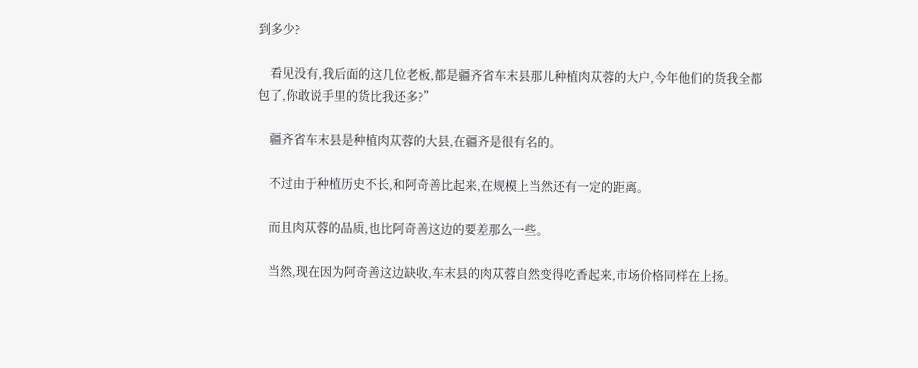到多少?

    看见没有,我后面的这几位老板,都是疆齐省车末县那儿种植肉苁蓉的大户,今年他们的货我全都包了,你敢说手里的货比我还多?”

    疆齐省车末县是种植肉苁蓉的大县,在疆齐是很有名的。

    不过由于种植历史不长,和阿奇善比起来,在规模上当然还有一定的距离。

    而且肉苁蓉的品质,也比阿奇善这边的要差那么一些。

    当然,现在因为阿奇善这边缺收,车末县的肉苁蓉自然变得吃香起来,市场价格同样在上扬。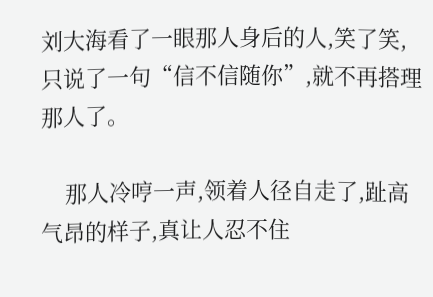刘大海看了一眼那人身后的人,笑了笑,只说了一句“信不信随你”,就不再搭理那人了。

    那人冷哼一声,领着人径自走了,趾高气昂的样子,真让人忍不住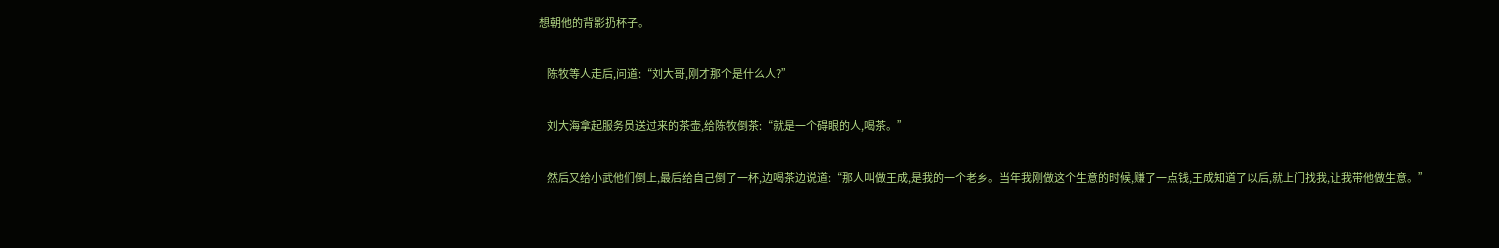想朝他的背影扔杯子。

    陈牧等人走后,问道:“刘大哥,刚才那个是什么人?”

    刘大海拿起服务员送过来的茶壶,给陈牧倒茶:“就是一个碍眼的人,喝茶。”

    然后又给小武他们倒上,最后给自己倒了一杯,边喝茶边说道:“那人叫做王成,是我的一个老乡。当年我刚做这个生意的时候,赚了一点钱,王成知道了以后,就上门找我,让我带他做生意。”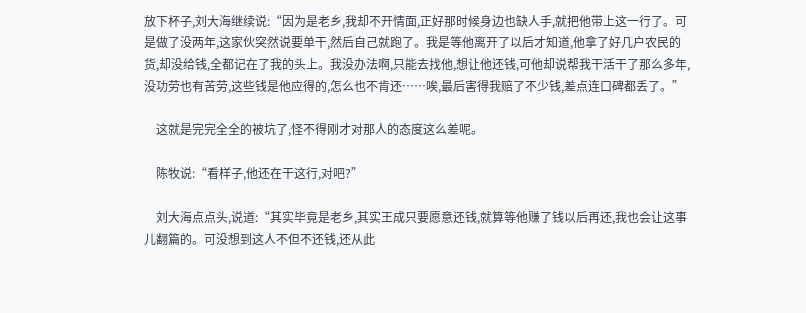放下杯子,刘大海继续说:“因为是老乡,我却不开情面,正好那时候身边也缺人手,就把他带上这一行了。可是做了没两年,这家伙突然说要单干,然后自己就跑了。我是等他离开了以后才知道,他拿了好几户农民的货,却没给钱,全都记在了我的头上。我没办法啊,只能去找他,想让他还钱,可他却说帮我干活干了那么多年,没功劳也有苦劳,这些钱是他应得的,怎么也不肯还……唉,最后害得我赔了不少钱,差点连口碑都丢了。”

    这就是完完全全的被坑了,怪不得刚才对那人的态度这么差呢。

    陈牧说:“看样子,他还在干这行,对吧?”

    刘大海点点头,说道:“其实毕竟是老乡,其实王成只要愿意还钱,就算等他赚了钱以后再还,我也会让这事儿翻篇的。可没想到这人不但不还钱,还从此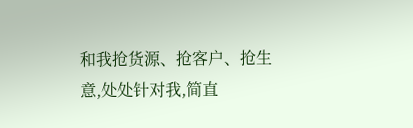和我抢货源、抢客户、抢生意,处处针对我,简直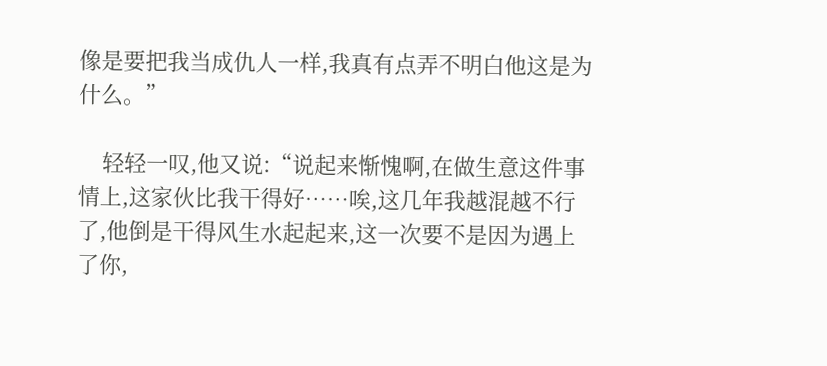像是要把我当成仇人一样,我真有点弄不明白他这是为什么。”

    轻轻一叹,他又说:“说起来惭愧啊,在做生意这件事情上,这家伙比我干得好……唉,这几年我越混越不行了,他倒是干得风生水起起来,这一次要不是因为遇上了你,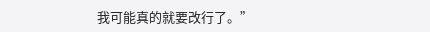我可能真的就要改行了。”